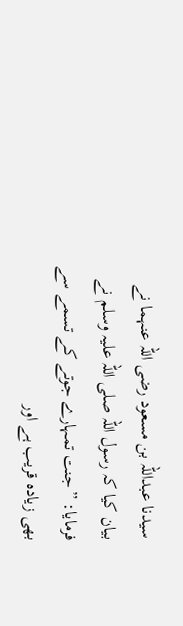سیدنا عبداللہ بن مسعود رضی اللہ عنہما نے بیان کیا کہ رسول اللہ صلی اللہ علیہ وسلم نے فرمایا: ”جنت تمہارے جوتے کے تسمے سے بھی زیادہ قریب ہے اور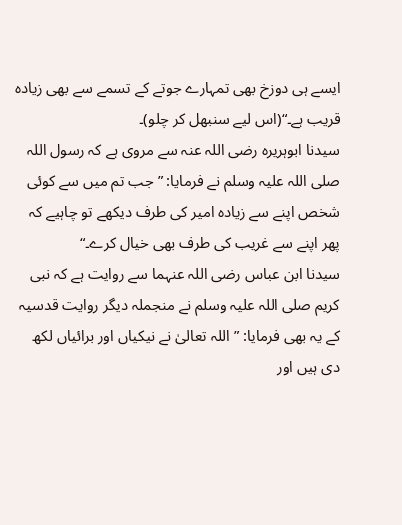ایسے ہی دوزخ بھی تمہارے جوتے کے تسمے سے بھی زیادہ قریب ہے۔“(اس لیے سنبھل کر چلو)۔
سیدنا ابوہریرہ رضی اللہ عنہ سے مروی ہے کہ رسول اللہ صلی اللہ علیہ وسلم نے فرمایا: ”جب تم میں سے کوئی شخص اپنے سے زیادہ امیر کی طرف دیکھے تو چاہیے کہ پھر اپنے سے غریب کی طرف بھی خیال کرے۔“
سیدنا ابن عباس رضی اللہ عنہما سے روایت ہے کہ نبی کریم صلی اللہ علیہ وسلم نے منجملہ دیگر روایت قدسیہ کے یہ بھی فرمایا: ”اللہ تعالیٰ نے نیکیاں اور برائیاں لکھ دی ہیں اور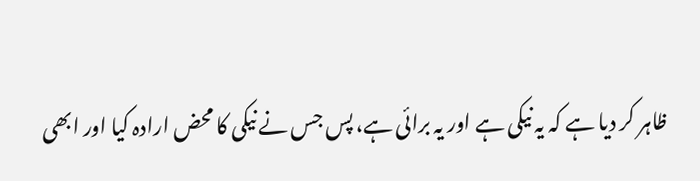ظاہر کر دیا ہے کہ یہ نیکی ہے اور یہ برائی ہے، پس جس نے نیکی کا محض ارادہ کیا اور ابھی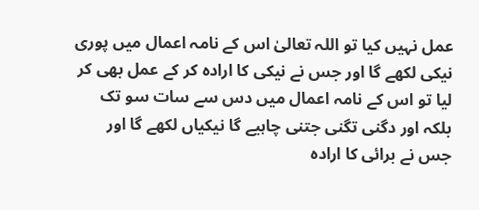عمل نہیں کیا تو اللہ تعالیٰ اس کے نامہ اعمال میں پوری نیکی لکھے گا اور جس نے نیکی کا ارادہ کر کے عمل بھی کر لیا تو اس کے نامہ اعمال میں دس سے سات سو تک بلکہ اور دگنی تگنی جتنی چاہیے گا نیکیاں لکھے گا اور جس نے برائی کا ارادہ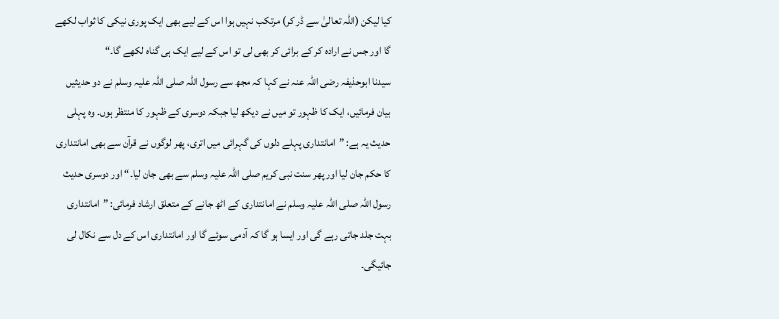کیا لیکن (اللہ تعالیٰ سے ڈر کر) مرتکب نہیں ہوا اس کے لیے بھی ایک پوری نیکی کا ثواب لکھے گا اور جس نے ارادہ کر کے برائی کر بھی لی تو اس کے لیے ایک ہی گناہ لکھے گا۔“
سیدنا ابوحذیفہ رضی اللہ عنہ نے کہا کہ مجھ سے رسول اللہ صلی اللہ علیہ وسلم نے دو حدیثیں بیان فرمائیں، ایک کا ظہور تو میں نے دیکھ لیا جبکہ دوسری کے ظہور کا منتظر ہوں۔ وہ پہلی حدیث یہ ہے: ”امانتداری پہلے دلوں کی گہرائی میں اتری، پھر لوگوں نے قرآن سے بھی امانتداری کا حکم جان لیا اور پھر سنت نبی کریم صلی اللہ علیہ وسلم سے بھی جان لیا۔“ اور دوسری حدیث رسول اللہ صلی اللہ علیہ وسلم نے امانتداری کے اٹھ جانے کے متعلق ارشاد فرمائی: ”امانتداری بہت جلد جاتی رہے گی اور ایسا ہو گا کہ آدمی سوئے گا اور امانتداری اس کے دل سے نکال لی جائیگی۔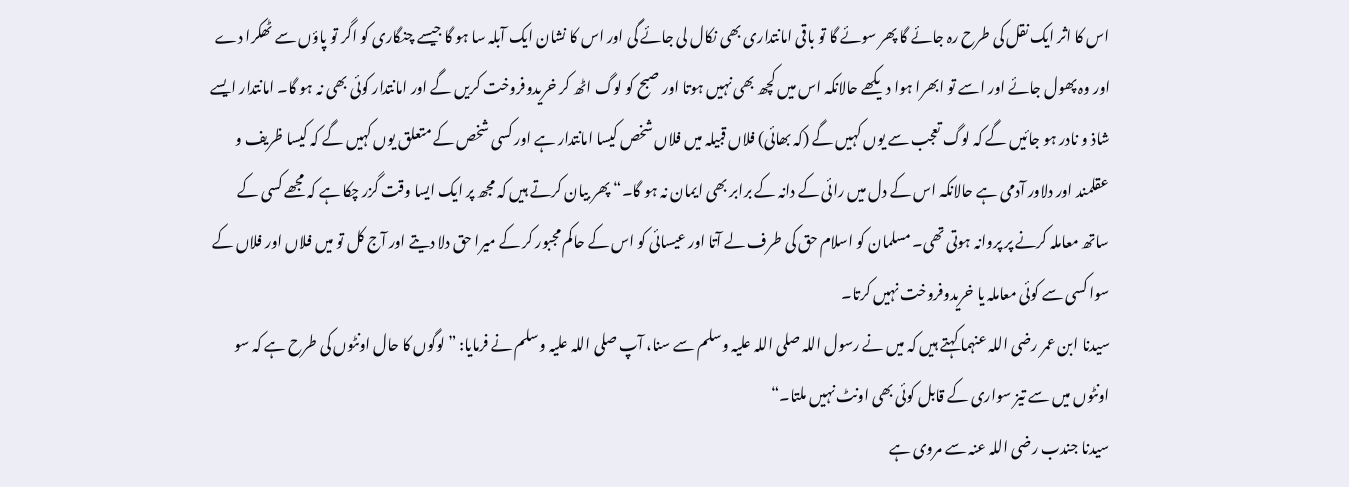اس کا اثر ایک نقل کی طرح رہ جائے گا پھر سوئے گا تو باقی امانتداری بھی نکال لی جائے گی اور اس کا نشان ایک آبلہ سا ہو گا جیسے چنگاری کو اگر تو پاؤں سے ٹھکرا دے اور وہ پھول جائے اور اسے تو ابھرا ہوا دیکھے حالانکہ اس میں کچھ بھی نہیں ہوتا اور صبح کو لوگ اٹھ کر خریدوفروخت کریں گے اور امانتدار کوئی بھی نہ ہو گا۔ امانتدار ایسے شاذ و نادر ہو جائیں گے کہ لوگ تعجب سے یوں کہیں گے (کہ بھائی) فلاں قبیلہ میں فلاں شخص کیسا امانتدار ہے اور کسی شخص کے متعلق یوں کہیں گے کہ کیسا ظریف و عقلمند اور دلاور آدمی ہے حالانکہ اس کے دل میں رائی کے دانہ کے برابر بھی ایمان نہ ہو گا۔“ پھر بیان کرتے ہیں کہ مجھ پر ایک ایسا وقت گزر چکا ہے کہ مجھے کسی کے ساتھ معاملہ کرنے پر پروانہ ہوتی تھی۔ مسلمان کو اسلام حق کی طرف لے آتا اور عیسائی کو اس کے حاکم مجبور کر کے میرا حق دلا دیتے اور آج کل تو میں فلاں اور فلاں کے سوا کسی سے کوئی معاملہ یا خریدوفروخت نہیں کرتا۔
سیدنا ابن عمر رضی اللہ عنہما کہتے ہیں کہ میں نے رسول اللہ صلی اللہ علیہ وسلم سے سنا، آپ صلی اللہ علیہ وسلم نے فرمایا: ”لوگوں کا حال اونٹوں کی طرح ہے کہ سو اونٹوں میں سے تیز سواری کے قابل کوئی بھی اونٹ نہیں ملتا۔“
سیدنا جندب رضی اللہ عنہ سے مروی ہے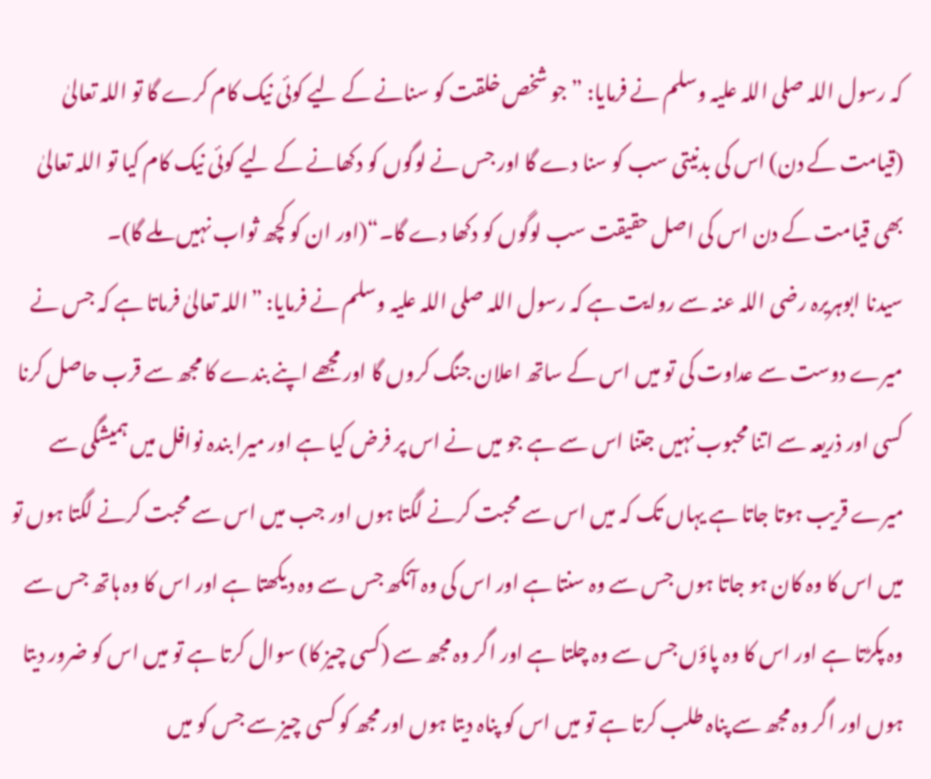کہ رسول اللہ صلی اللہ علیہ وسلم نے فرمایا: ”جو شخص خلقت کو سنانے کے لیے کوئی نیک کام کرے گا تو اللہ تعالیٰ (قیامت کے دن) اس کی بدنیتی سب کو سنا دے گا اور جس نے لوگوں کو دکھانے کے لیے کوئی نیک کام کیا تو اللہ تعالیٰ بھی قیامت کے دن اس کی اصل حقیقت سب لوگوں کو دکھا دے گا۔“(اور ان کو کچھ ثواب نہیں ملے گا)۔
سیدنا ابوہریرہ رضی اللہ عنہ سے روایت ہے کہ رسول اللہ صلی اللہ علیہ وسلم نے فرمایا: ”اللہ تعالیٰ فرماتا ہے کہ جس نے میرے دوست سے عداوت کی تو میں اس کے ساتھ اعلان جنگ کروں گا اور مجھے اپنے بندے کا مجھ سے قرب حاصل کرنا کسی اور ذریعہ سے اتنا محبوب نہیں جتنا اس سے ہے جو میں نے اس پر فرض کیا ہے اور میرا بندہ نوافل میں ہمیشگی سے میرے قریب ہوتا جاتا ہے یہاں تک کہ میں اس سے محبت کرنے لگتا ہوں اور جب میں اس سے محبت کرنے لگتا ہوں تو میں اس کا وہ کان ہو جاتا ہوں جس سے وہ سنتا ہے اور اس کی وہ آنکھ جس سے وہ دیکھتا ہے اور اس کا وہ ہاتھ جس سے وہ پکڑتا ہے اور اس کا وہ پاؤں جس سے وہ چلتا ہے اور اگر وہ مجھ سے (کسی چیز کا) سوال کرتا ہے تو میں اس کو ضرور دیتا ہوں اور اگر وہ مجھ سے پناہ طلب کرتا ہے تو میں اس کو پناہ دیتا ہوں اور مجھ کو کسی چیز سے جس کو میں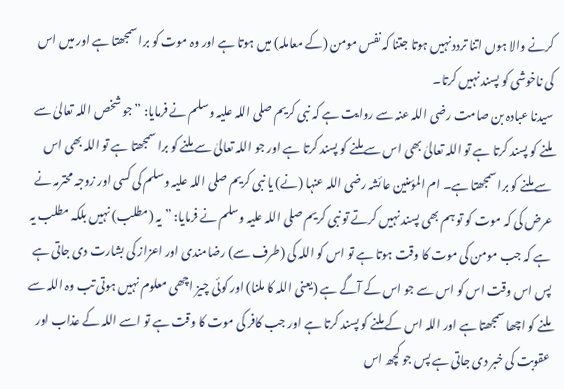کرنے والا ہوں اتنا تردد نہیں ہوتا جتنا کہ نفس مومن (کے معاملہ) میں ہوتا ہے اور وہ موت کو برا سمجھتا ہے اور میں اس کی ناخوشی کو پسند نہیں کرتا۔
سیدنا عبادہ بن صامت رضی اللہ عنہ سے روایت ہے کہ نبی کریم صلی اللہ علیہ وسلم نے فرمایا: ”جو شخص اللہ تعالیٰ سے ملنے کو پسند کرتا ہے تو اللہ تعالیٰ بھی اس سے ملنے کو پسند کرتا ہے اور جو اللہ تعالیٰ سے ملنے کو برا سمجھتا ہے تو اللہ بھی اس سے ملنے کو برا سمجھتا ہے۔ ام المؤمنین عائشہ رضی اللہ عنہا (نے) یا نبی کریم صلی اللہ علیہ وسلم کی کسی اور زوجہ محترمہ نے عرض کی کہ موت کو تو ہم بھی پسند نہیں کرتے تو نبی کریم صلی اللہ علیہ وسلم نے فرمایا: ”یہ (مطلب) نہیں بلکہ مطلب یہ ہے کہ جب مومن کی موت کا وقت ہوتا ہے تو اس کو اللہ کی (طرف سے) رضامندی اور اعزاز کی بشارت دی جاتی ہے پس اس وقت اس کو اس سے جو اس کے آگے ہے (یعنی اللہ کا ملنا) اور کوئی چیز اچھی معلوم نہیں ہوتی تب وہ اللہ سے ملنے کو اچھا سمجھتا ہے اور اللہ اس کے ملنے کو پسند کرتا ہے اور جب کافر کی موت کا وقت ہے تو اسے اللہ کے عذاب اور عقوبت کی خبر دی جاتی ہے پس جو کچھ اس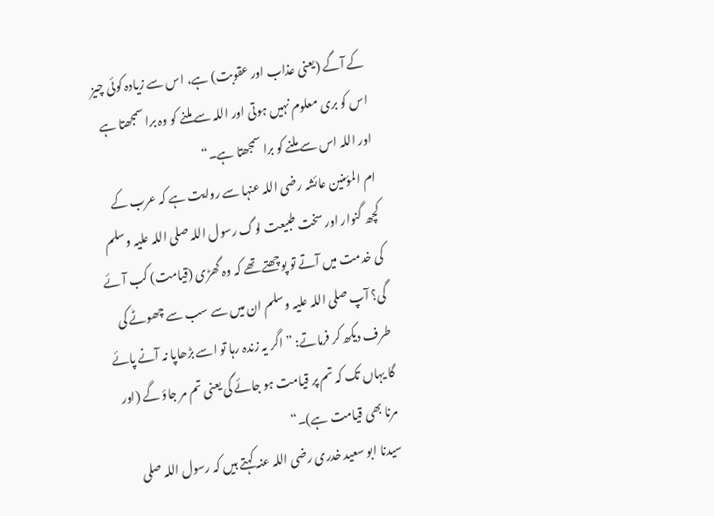کے آگے (یعنی عذاب اور عقوبت) ہے، اس سے زیادہ کوئی چیز اس کو بری معلوم نہیں ہوتی اور اللہ سے ملنے کو وہ برا سمجھتا ہے اور اللہ اس سے ملنے کو برا سمجھتا ہے۔“
ام المؤمنین عائشہ رضی اللہ عنہا سے روایت ہے کہ عرب کے کچھ گنوار اور سخت طبیعت لوگ رسول اللہ صلی اللہ علیہ وسلم کی خدمت میں آتے تو پوچھتے تھے کہ وہ گھڑی (قیامت) کب آئے گی؟ آپ صلی اللہ علیہ وسلم ان میں سے سب سے چھوٹے کی طرف دیکھ کر فرماتے: ”اگر یہ زندہ رہا تو اسے بڑھاپا نہ آنے پائے گا یہاں تک کہ تم پر قیامت ہو جائے گی یعنی تم مر جاؤ گے (اور مرنا بھی قیامت ہے)۔“
سیدنا ابو سعید خدری رضی اللہ عنہ کہتے ہیں کہ رسول اللہ صلی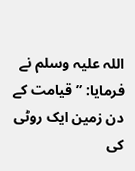اللہ علیہ وسلم نے فرمایا: ”قیامت کے دن زمین ایک روٹی کی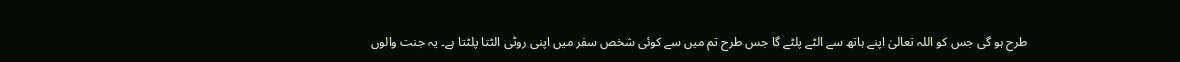طرح ہو گی جس کو اللہ تعالیٰ اپنے ہاتھ سے الٹے پلٹے گا جس طرح تم میں سے کوئی شخص سفر میں اپنی روٹی الٹتا پلٹتا ہے۔ یہ جنت والوں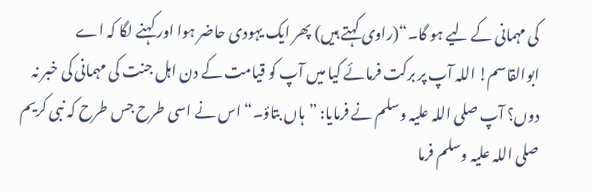کی مہمانی کے لیے ہو گا۔“(راوی کہتے ہیں) پھر ایک یہودی حاضر ہوا اور کہنے لگا کہ اے ابوالقاسم! اللہ آپ پر برکت فرمائے کیا میں آپ کو قیامت کے دن اہل جنت کی مہمانی کی خبر نہ دوں؟ آپ صلی اللہ علیہ وسلم نے فرمایا: ”ہاں بتاؤ۔“ اس نے اسی طرح جس طرح کہ نبی کریم صلی اللہ علیہ وسلم فرما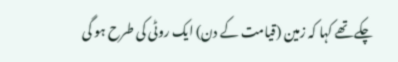چکے تھے کہا کہ زمین (قیامت کے دن) ایک روٹی کی طرح ہو گی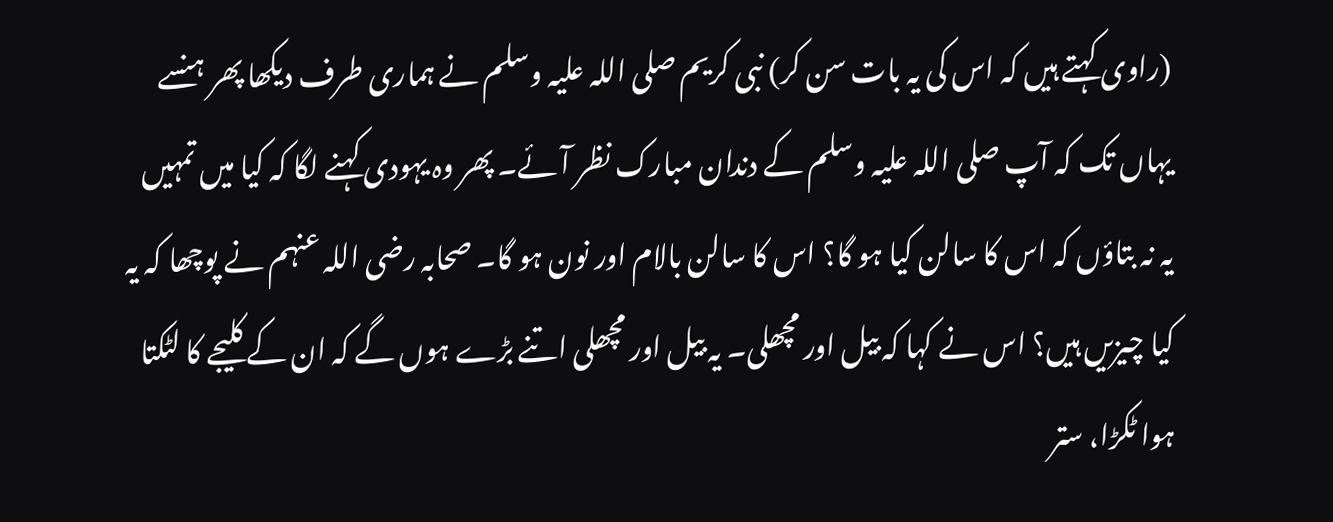(راوی کہتے ہیں کہ اس کی یہ بات سن کر) نبی کریم صلی اللہ علیہ وسلم نے ہماری طرف دیکھا پھر ہنسے یہاں تک کہ آپ صلی اللہ علیہ وسلم کے دندان مبارک نظر آئے۔ پھر وہ یہودی کہنے لگا کہ کیا میں تمہیں یہ نہ بتاؤں کہ اس کا سالن کیا ہو گا؟ اس کا سالن بالام اور نون ہو گا۔ صحابہ رضی اللہ عنہم نے پوچھا کہ یہ کیا چیزیں ہیں؟ اس نے کہا کہ بیل اور مچھلی۔ یہ بیل اور مچھلی اتنے بڑے ہوں گے کہ ان کے کلیجے کا لٹکتا ہوا ٹکڑا، ستر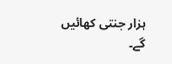ہزار جنتی کھائیں گے۔